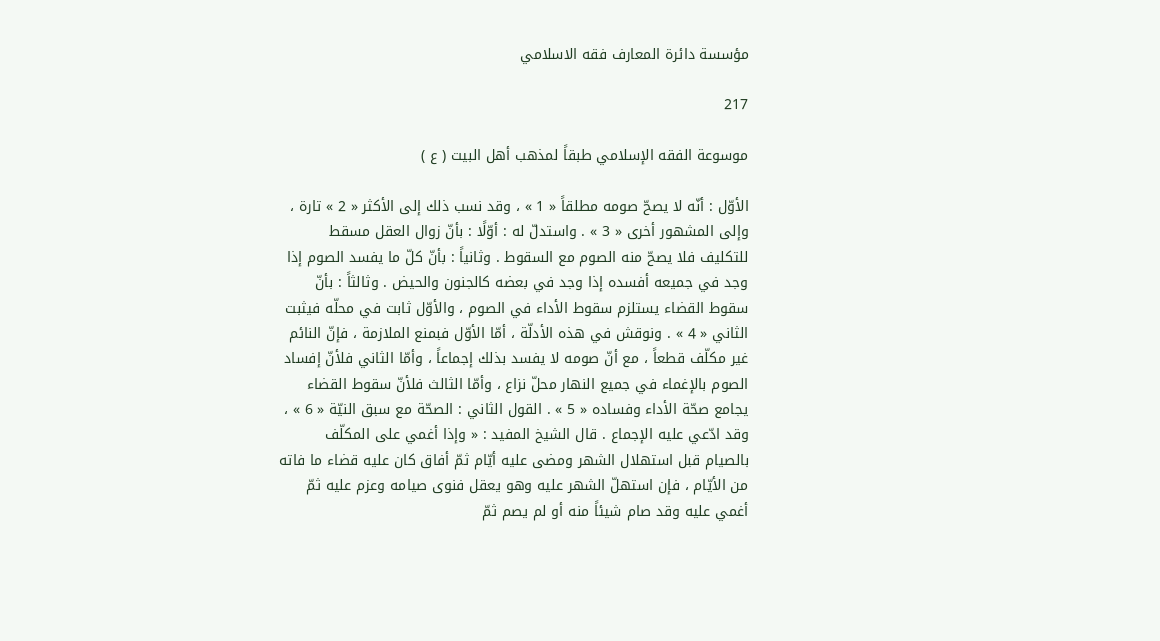مؤسسة دائرة المعارف فقه الاسلامي

217

موسوعة الفقه الإسلامي طبقاً لمذهب أهل البيت ( ع )

الأوّل : أنّه لا يصحّ صومه مطلقاً « 1 » ، وقد نسب ذلك إلى الأكثر « 2 » تارة ، وإلى المشهور أخرى « 3 » . واستدلّ له : أوّلًا : بأنّ زوال العقل مسقط للتكليف فلا يصحّ منه الصوم مع السقوط . وثانياً : بأنّ كلّ ما يفسد الصوم إذا وجد في جميعه أفسده إذا وجد في بعضه كالجنون والحيض . وثالثاً : بأنّ سقوط القضاء يستلزم سقوط الأداء في الصوم ، والأوّل ثابت في محلّه فيثبت الثاني « 4 » . ونوقش في هذه الأدلّة ، أمّا الأوّل فبمنع الملازمة ، فإنّ النائم غير مكلّف قطعاً ، مع أنّ صومه لا يفسد بذلك إجماعاً ، وأمّا الثاني فلأنّ إفساد الصوم بالإغماء في جميع النهار محلّ نزاع ، وأمّا الثالث فلأنّ سقوط القضاء يجامع صحّة الأداء وفساده « 5 » . القول الثاني : الصحّة مع سبق النيّة « 6 » ، وقد ادّعي عليه الإجماع . قال الشيخ المفيد : « وإذا أغمي على المكلّف بالصيام قبل استهلال الشهر ومضى عليه أيّام ثمّ أفاق كان عليه قضاء ما فاته من الأيّام ، فإن استهلّ الشهر عليه وهو يعقل فنوى صيامه وعزم عليه ثمّ أغمي عليه وقد صام شيئاً منه أو لم يصم ثمّ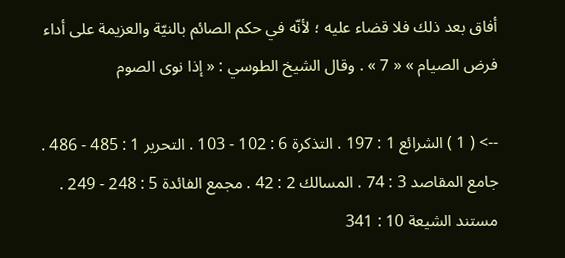أفاق بعد ذلك فلا قضاء عليه ؛ لأنّه في حكم الصائم بالنيّة والعزيمة على أداء فرض الصيام » « 7 » . وقال الشيخ الطوسي : « إذا نوى الصوم

--> ( 1 ) الشرائع 1 : 197 . التذكرة 6 : 102 - 103 . التحرير 1 : 485 - 486 . جامع المقاصد 3 : 74 . المسالك 2 : 42 . مجمع الفائدة 5 : 248 - 249 . مستند الشيعة 10 : 341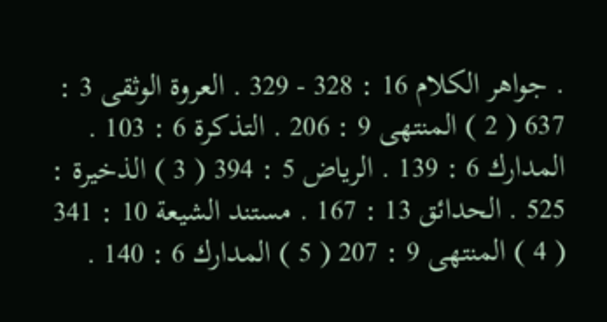. جواهر الكلام 16 : 328 - 329 . العروة الوثقى 3 : 637 ( 2 ) المنتهى 9 : 206 . التذكرة 6 : 103 . المدارك 6 : 139 . الرياض 5 : 394 ( 3 ) الذخيرة : 525 . الحدائق 13 : 167 . مستند الشيعة 10 : 341 ( 4 ) المنتهى 9 : 207 ( 5 ) المدارك 6 : 140 .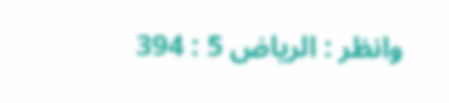وانظر : الرياض 5 : 394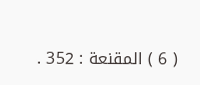( 6 ) المقنعة : 352 .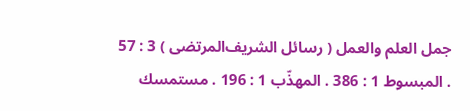جمل العلم والعمل ( رسائل الشريف‌المرتضى ) 3 : 57 . المبسوط 1 : 386 . المهذّب 1 : 196 . مستمسك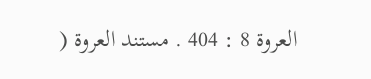العروة 8 : 404 . مستند العروة (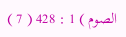الصوم ) 1 : 428 ( 7 )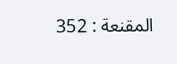المقنعة : 352